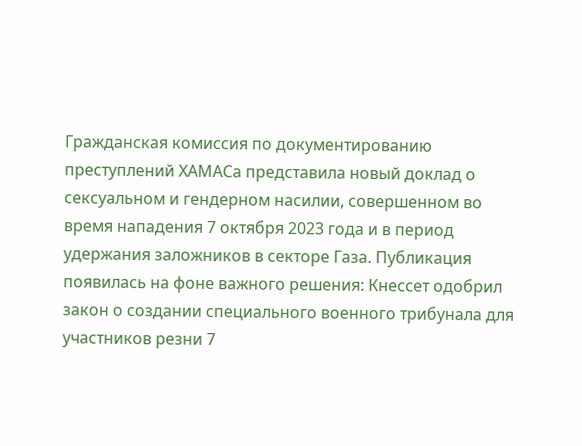Гражданская комиссия по документированию преступлений ХАМАСа представила новый доклад о сексуальном и гендерном насилии, совершенном во время нападения 7 октября 2023 года и в период удержания заложников в секторе Газа. Публикация появилась на фоне важного решения: Кнессет одобрил закон о создании специального военного трибунала для участников резни 7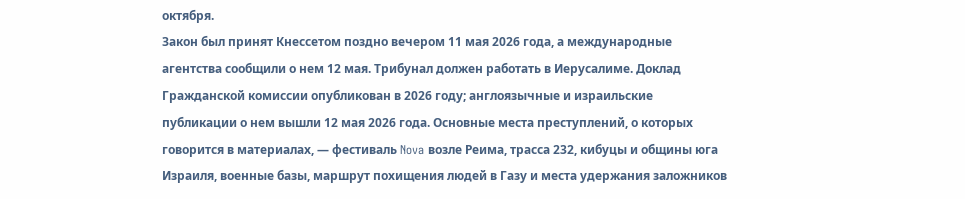октября.
Закон был принят Кнессетом поздно вечером 11 мая 2026 года, а международные агентства сообщили о нем 12 мая. Трибунал должен работать в Иерусалиме. Доклад Гражданской комиссии опубликован в 2026 году; англоязычные и израильские публикации о нем вышли 12 мая 2026 года. Основные места преступлений, о которых говорится в материалах, — фестиваль Nova возле Реима, трасса 232, кибуцы и общины юга Израиля, военные базы, маршрут похищения людей в Газу и места удержания заложников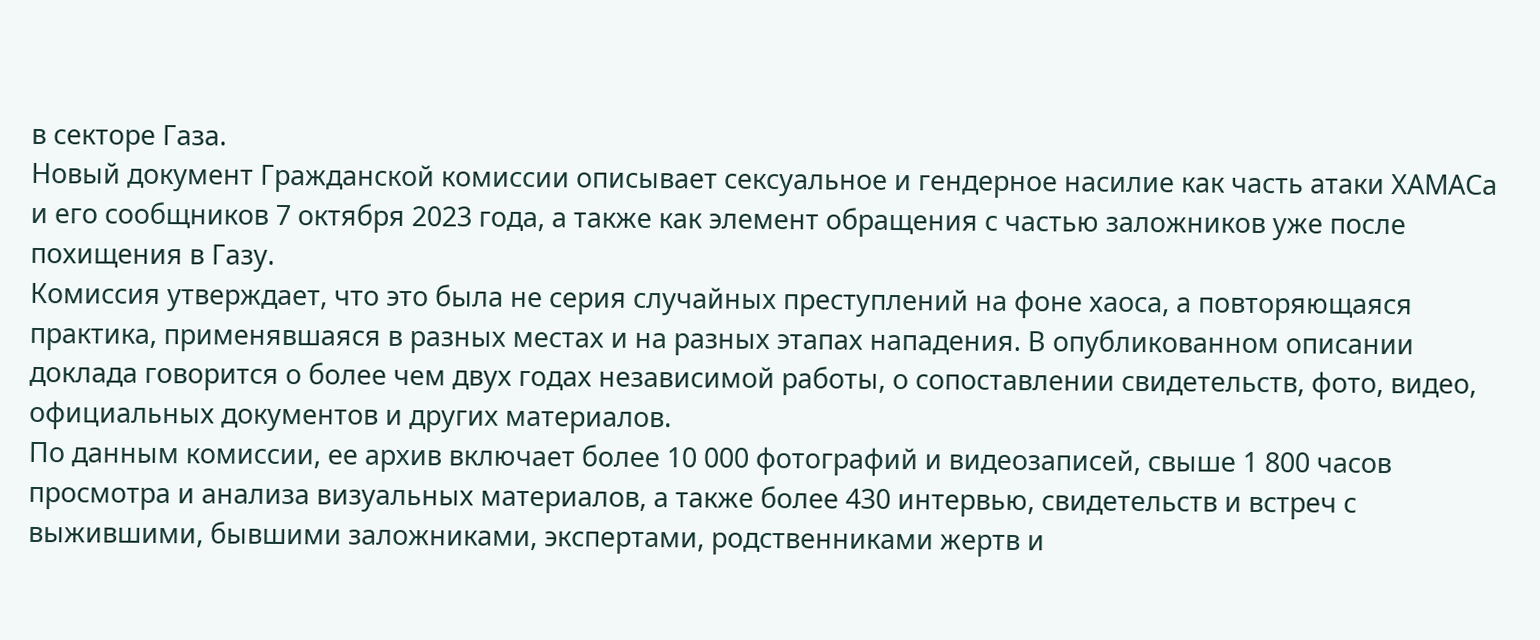в секторе Газа.
Новый документ Гражданской комиссии описывает сексуальное и гендерное насилие как часть атаки ХАМАСа и его сообщников 7 октября 2023 года, а также как элемент обращения с частью заложников уже после похищения в Газу.
Комиссия утверждает, что это была не серия случайных преступлений на фоне хаоса, а повторяющаяся практика, применявшаяся в разных местах и на разных этапах нападения. В опубликованном описании доклада говорится о более чем двух годах независимой работы, о сопоставлении свидетельств, фото, видео, официальных документов и других материалов.
По данным комиссии, ее архив включает более 10 000 фотографий и видеозаписей, свыше 1 800 часов просмотра и анализа визуальных материалов, а также более 430 интервью, свидетельств и встреч с выжившими, бывшими заложниками, экспертами, родственниками жертв и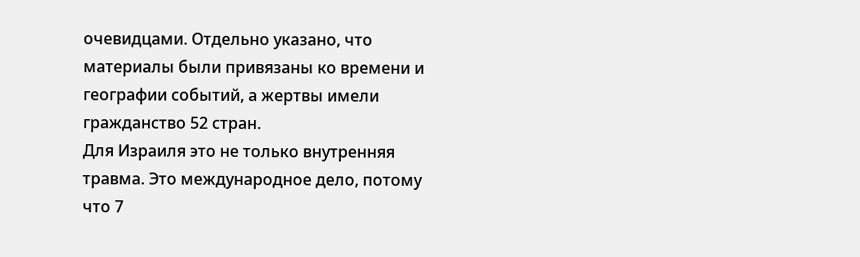очевидцами. Отдельно указано, что материалы были привязаны ко времени и географии событий, а жертвы имели гражданство 52 стран.
Для Израиля это не только внутренняя травма. Это международное дело, потому что 7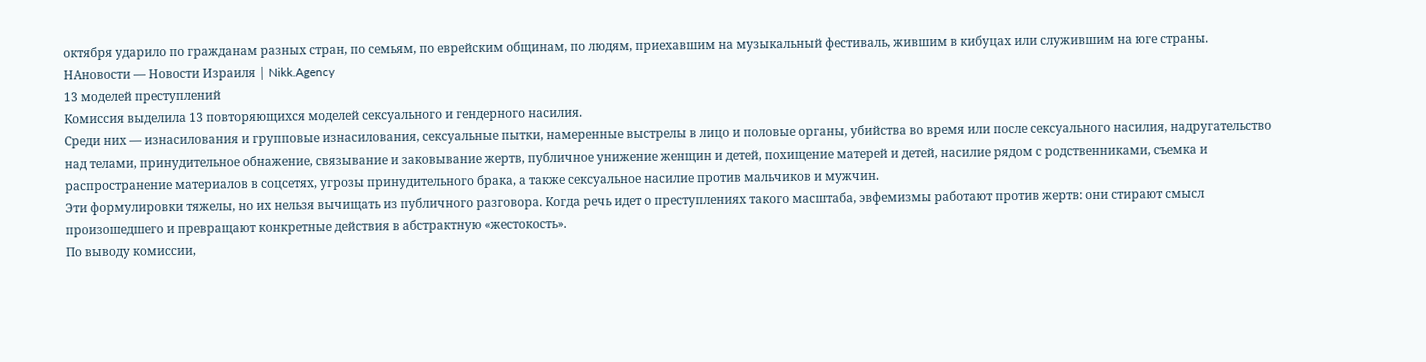октября ударило по гражданам разных стран, по семьям, по еврейским общинам, по людям, приехавшим на музыкальный фестиваль, жившим в кибуцах или служившим на юге страны.
НАновости — Новости Израиля | Nikk.Agency
13 моделей преступлений
Комиссия выделила 13 повторяющихся моделей сексуального и гендерного насилия.
Среди них — изнасилования и групповые изнасилования, сексуальные пытки, намеренные выстрелы в лицо и половые органы, убийства во время или после сексуального насилия, надругательство над телами, принудительное обнажение, связывание и заковывание жертв, публичное унижение женщин и детей, похищение матерей и детей, насилие рядом с родственниками, съемка и распространение материалов в соцсетях, угрозы принудительного брака, а также сексуальное насилие против мальчиков и мужчин.
Эти формулировки тяжелы, но их нельзя вычищать из публичного разговора. Когда речь идет о преступлениях такого масштаба, эвфемизмы работают против жертв: они стирают смысл произошедшего и превращают конкретные действия в абстрактную «жестокость».
По выводу комиссии,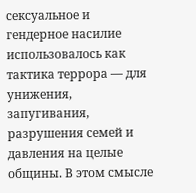сексуальное и гендерное насилие использовалось как тактика террора — для унижения, запугивания, разрушения семей и давления на целые общины. В этом смысле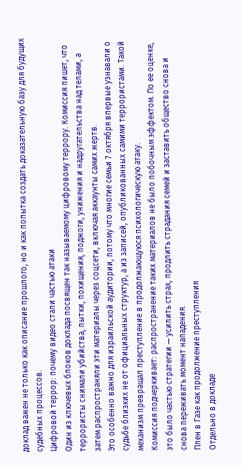доклад важен не только как описание прошлого, но и как попытка создать доказательную базу для будущих судебных процессов.
Цифровой террор: почему видео стали частью атаки
Один из ключевых блоков доклада посвящен так называемому цифровому террору. Комиссия пишет, что террористы снимали убийства, пытки, похищения, поджоги, унижения и надругательства над телами, а затем распространяли эти материалы через соцсети, включая аккаунты самих жертв.
Это особенно важно для израильской аудитории, потому что многие семьи 7 октября впервые узнавали о судьбе близких не от официальных структур, а из записей, опубликованных самими террористами. Такой механизм превращал преступление в продолжающуюся психологическую атаку.
Комиссия подчеркивает: распространение таких материалов не было побочным эффектом. По ее оценке, это было частью стратегии — усилить страх, продлить страдания семей и заставить общество снова и снова переживать момент нападения.
Плен в Газе как продолжение преступления
Отдельно в докладе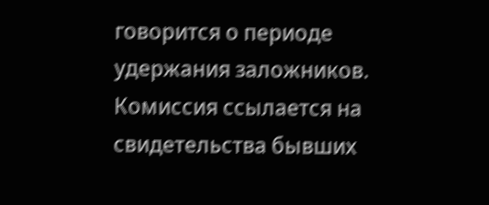говорится о периоде удержания заложников. Комиссия ссылается на свидетельства бывших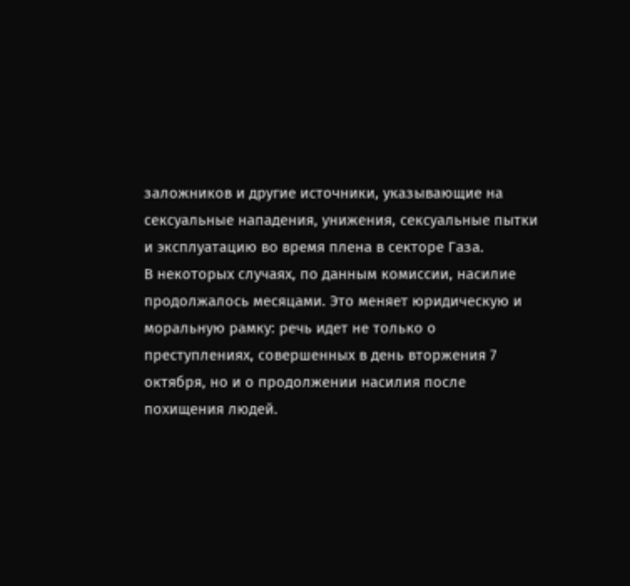заложников и другие источники, указывающие на сексуальные нападения, унижения, сексуальные пытки и эксплуатацию во время плена в секторе Газа.
В некоторых случаях, по данным комиссии, насилие продолжалось месяцами. Это меняет юридическую и моральную рамку: речь идет не только о преступлениях, совершенных в день вторжения 7 октября, но и о продолжении насилия после похищения людей.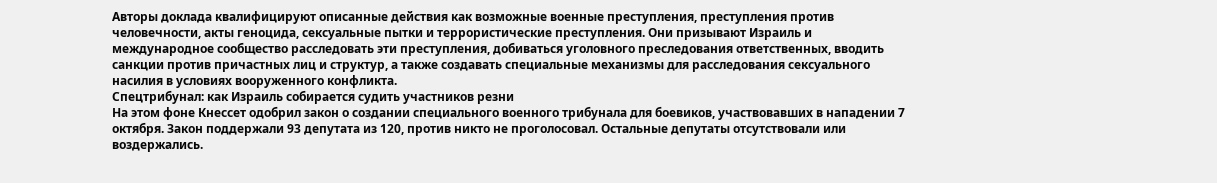Авторы доклада квалифицируют описанные действия как возможные военные преступления, преступления против человечности, акты геноцида, сексуальные пытки и террористические преступления. Они призывают Израиль и международное сообщество расследовать эти преступления, добиваться уголовного преследования ответственных, вводить санкции против причастных лиц и структур, а также создавать специальные механизмы для расследования сексуального насилия в условиях вооруженного конфликта.
Спецтрибунал: как Израиль собирается судить участников резни
На этом фоне Кнессет одобрил закон о создании специального военного трибунала для боевиков, участвовавших в нападении 7 октября. Закон поддержали 93 депутата из 120, против никто не проголосовал. Остальные депутаты отсутствовали или воздержались.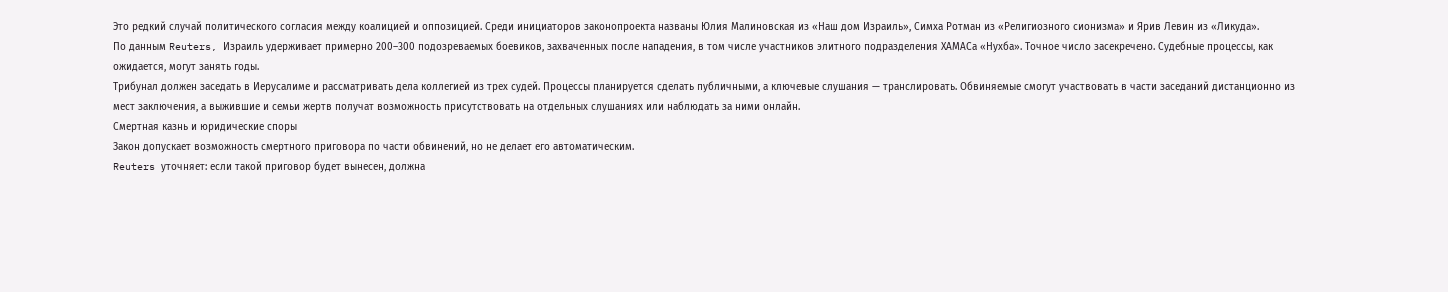Это редкий случай политического согласия между коалицией и оппозицией. Среди инициаторов законопроекта названы Юлия Малиновская из «Наш дом Израиль», Симха Ротман из «Религиозного сионизма» и Ярив Левин из «Ликуда».
По данным Reuters, Израиль удерживает примерно 200–300 подозреваемых боевиков, захваченных после нападения, в том числе участников элитного подразделения ХАМАСа «Нухба». Точное число засекречено. Судебные процессы, как ожидается, могут занять годы.
Трибунал должен заседать в Иерусалиме и рассматривать дела коллегией из трех судей. Процессы планируется сделать публичными, а ключевые слушания — транслировать. Обвиняемые смогут участвовать в части заседаний дистанционно из мест заключения, а выжившие и семьи жертв получат возможность присутствовать на отдельных слушаниях или наблюдать за ними онлайн.
Смертная казнь и юридические споры
Закон допускает возможность смертного приговора по части обвинений, но не делает его автоматическим.
Reuters уточняет: если такой приговор будет вынесен, должна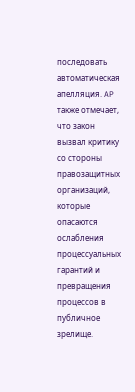последовать автоматическая апелляция. AP также отмечает, что закон вызвал критику со стороны правозащитных организаций, которые опасаются ослабления процессуальных гарантий и превращения процессов в публичное зрелище.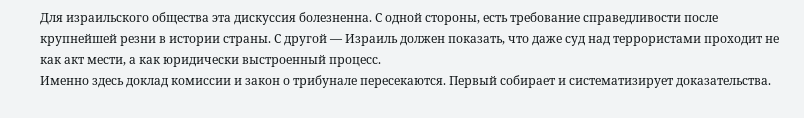Для израильского общества эта дискуссия болезненна. С одной стороны, есть требование справедливости после крупнейшей резни в истории страны. С другой — Израиль должен показать, что даже суд над террористами проходит не как акт мести, а как юридически выстроенный процесс.
Именно здесь доклад комиссии и закон о трибунале пересекаются. Первый собирает и систематизирует доказательства.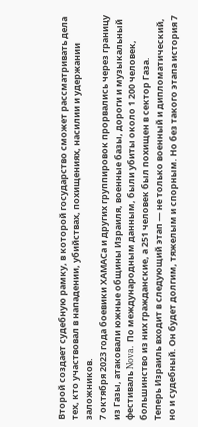Второй создает судебную рамку, в которой государство сможет рассматривать дела тех, кто участвовал в нападении, убийствах, похищениях, насилии и удержании заложников.
7 октября 2023 года боевики ХАМАСа и других группировок прорвались через границу из Газы, атаковали южные общины Израиля, военные базы, дороги и музыкальный фестиваль Nova. По международным данным, были убиты около 1 200 человек, большинство из них гражданские, а 251 человек был похищен в сектор Газа.
Теперь Израиль входит в следующий этап — не только военный и дипломатический, но и судебный. Он будет долгим, тяжелым и спорным. Но без такого этапа история 7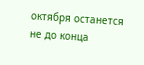октября останется не до конца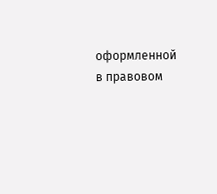оформленной в правовом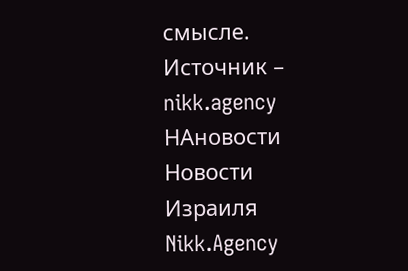смысле.
Источник – nikk.agency
НАновости Новости Израиля Nikk.Agency